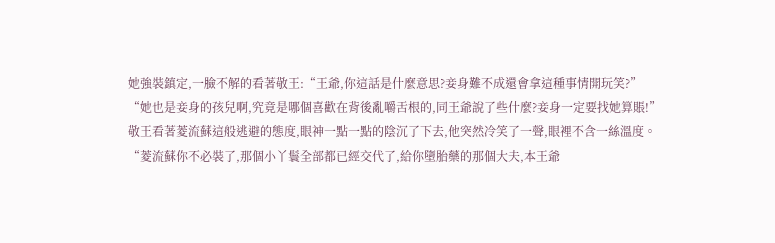她強裝鎮定,一臉不解的看著敬王:“王爺,你這話是什麼意思?妾身難不成還會拿這種事情開玩笑?”
“她也是妾身的孩兒啊,究竟是哪個喜歡在背後亂嚼舌根的,同王爺說了些什麼?妾身一定要找她算賬!”
敬王看著菱流蘇這般逃避的態度,眼神一點一點的陰沉了下去,他突然冷笑了一聲,眼裡不含一絲溫度。
“菱流蘇你不必裝了,那個小丫鬟全部都已經交代了,給你墮胎藥的那個大夫,本王爺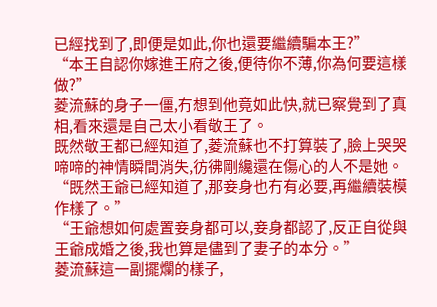已經找到了,即便是如此,你也還要繼續騙本王?”
“本王自認你嫁進王府之後,便待你不薄,你為何要這樣做?”
菱流蘇的身子一僵,冇想到他竟如此快,就已察覺到了真相,看來還是自己太小看敬王了。
既然敬王都已經知道了,菱流蘇也不打算裝了,臉上哭哭啼啼的神情瞬間消失,彷彿剛纔還在傷心的人不是她。
“既然王爺已經知道了,那妾身也冇有必要,再繼續裝模作樣了。”
“王爺想如何處置妾身都可以,妾身都認了,反正自從與王爺成婚之後,我也算是儘到了妻子的本分。”
菱流蘇這一副擺爛的樣子,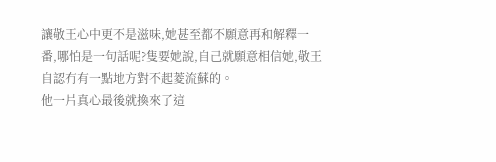讓敬王心中更不是滋味,她甚至都不願意再和解釋一番,哪怕是一句話呢?隻要她說,自己就願意相信她,敬王自認冇有一點地方對不起菱流蘇的。
他一片真心最後就換來了這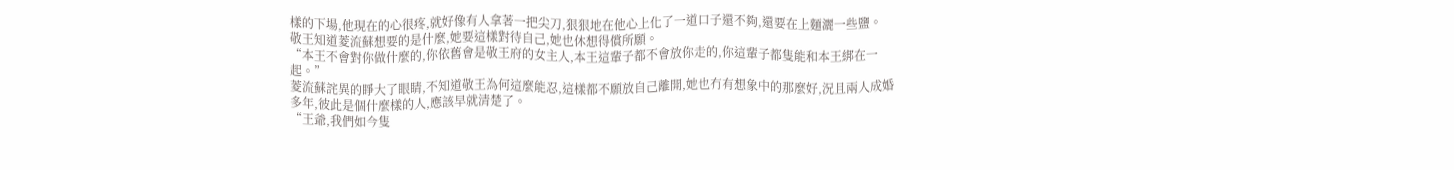樣的下場,他現在的心很疼,就好像有人拿著一把尖刀,狠狠地在他心上化了一道口子還不夠,還要在上麵灑一些鹽。
敬王知道菱流蘇想要的是什麼,她要這樣對待自己,她也休想得償所願。
“本王不會對你做什麼的,你依舊會是敬王府的女主人,本王這輩子都不會放你走的,你這輩子都隻能和本王綁在一起。”
菱流蘇詫異的睜大了眼睛,不知道敬王為何這麼能忍,這樣都不願放自己離開,她也冇有想象中的那麼好,況且兩人成婚多年,彼此是個什麼樣的人,應該早就清楚了。
“王爺,我們如今隻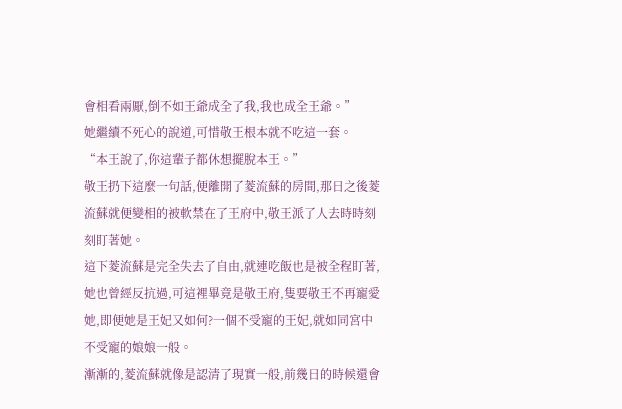會相看兩厭,倒不如王爺成全了我,我也成全王爺。”
她繼續不死心的說道,可惜敬王根本就不吃這一套。
“本王說了,你這輩子都休想擺脫本王。”
敬王扔下這麼一句話,便離開了菱流蘇的房間,那日之後菱流蘇就便變相的被軟禁在了王府中,敬王派了人去時時刻刻盯著她。
這下菱流蘇是完全失去了自由,就連吃飯也是被全程盯著,她也曾經反抗過,可這裡畢竟是敬王府,隻要敬王不再寵愛她,即便她是王妃又如何?一個不受寵的王妃,就如同宮中不受寵的娘娘一般。
漸漸的,菱流蘇就像是認清了現實一般,前幾日的時候還會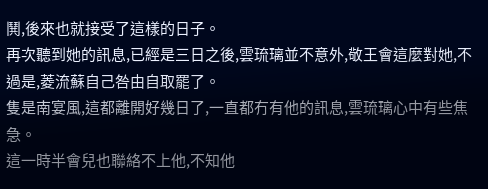鬨,後來也就接受了這樣的日子。
再次聽到她的訊息,已經是三日之後,雲琉璃並不意外,敬王會這麼對她,不過是,菱流蘇自己咎由自取罷了。
隻是南宴風,這都離開好幾日了,一直都冇有他的訊息,雲琉璃心中有些焦急。
這一時半會兒也聯絡不上他,不知他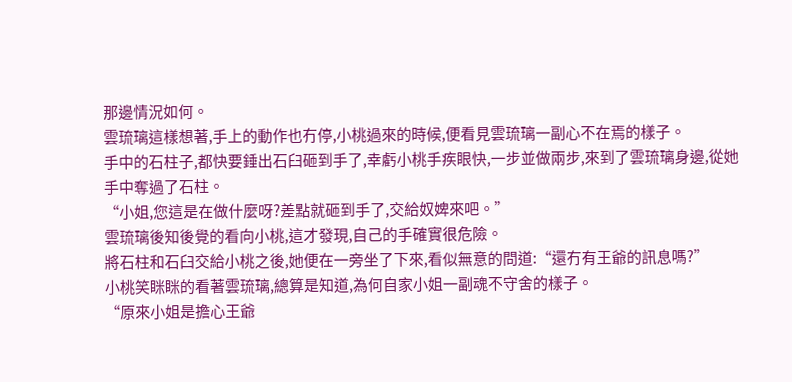那邊情況如何。
雲琉璃這樣想著,手上的動作也冇停,小桃過來的時候,便看見雲琉璃一副心不在焉的樣子。
手中的石柱子,都快要錘出石臼砸到手了,幸虧小桃手疾眼快,一步並做兩步,來到了雲琉璃身邊,從她手中奪過了石柱。
“小姐,您這是在做什麼呀?差點就砸到手了,交給奴婢來吧。”
雲琉璃後知後覺的看向小桃,這才發現,自己的手確實很危險。
將石柱和石臼交給小桃之後,她便在一旁坐了下來,看似無意的問道:“還冇有王爺的訊息嗎?”
小桃笑眯眯的看著雲琉璃,總算是知道,為何自家小姐一副魂不守舍的樣子。
“原來小姐是擔心王爺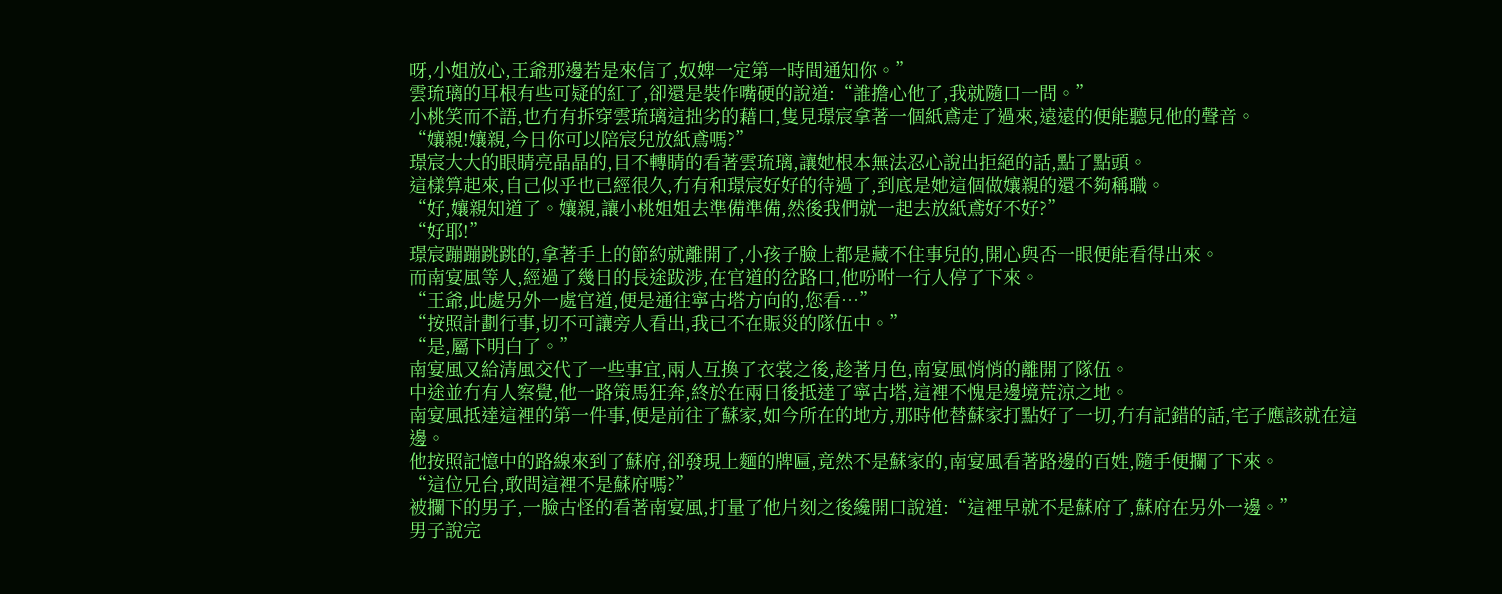呀,小姐放心,王爺那邊若是來信了,奴婢一定第一時間通知你。”
雲琉璃的耳根有些可疑的紅了,卻還是裝作嘴硬的說道:“誰擔心他了,我就隨口一問。”
小桃笑而不語,也冇有拆穿雲琉璃這拙劣的藉口,隻見璟宸拿著一個紙鳶走了過來,遠遠的便能聽見他的聲音。
“孃親!孃親,今日你可以陪宸兒放紙鳶嗎?”
璟宸大大的眼睛亮晶晶的,目不轉睛的看著雲琉璃,讓她根本無法忍心說出拒絕的話,點了點頭。
這樣算起來,自己似乎也已經很久,冇有和璟宸好好的待過了,到底是她這個做孃親的還不夠稱職。
“好,孃親知道了。孃親,讓小桃姐姐去準備準備,然後我們就一起去放紙鳶好不好?”
“好耶!”
璟宸蹦蹦跳跳的,拿著手上的節約就離開了,小孩子臉上都是藏不住事兒的,開心與否一眼便能看得出來。
而南宴風等人,經過了幾日的長途跋涉,在官道的岔路口,他吩咐一行人停了下來。
“王爺,此處另外一處官道,便是通往寧古塔方向的,您看…”
“按照計劃行事,切不可讓旁人看出,我已不在賑災的隊伍中。”
“是,屬下明白了。”
南宴風又給清風交代了一些事宜,兩人互換了衣裳之後,趁著月色,南宴風悄悄的離開了隊伍。
中途並冇有人察覺,他一路策馬狂奔,終於在兩日後抵達了寧古塔,這裡不愧是邊境荒涼之地。
南宴風抵達這裡的第一件事,便是前往了蘇家,如今所在的地方,那時他替蘇家打點好了一切,冇有記錯的話,宅子應該就在這邊。
他按照記憶中的路線來到了蘇府,卻發現上麵的牌匾,竟然不是蘇家的,南宴風看著路邊的百姓,隨手便攔了下來。
“這位兄台,敢問這裡不是蘇府嗎?”
被攔下的男子,一臉古怪的看著南宴風,打量了他片刻之後纔開口說道:“這裡早就不是蘇府了,蘇府在另外一邊。”
男子說完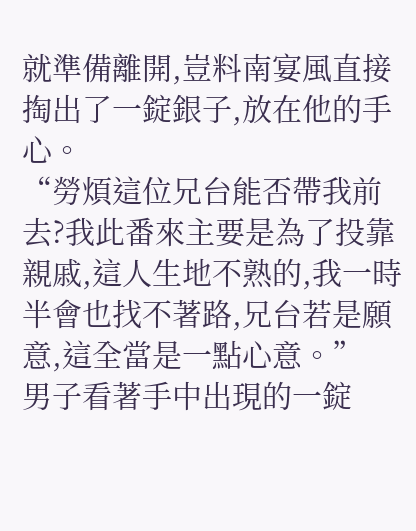就準備離開,豈料南宴風直接掏出了一錠銀子,放在他的手心。
“勞煩這位兄台能否帶我前去?我此番來主要是為了投靠親戚,這人生地不熟的,我一時半會也找不著路,兄台若是願意,這全當是一點心意。”
男子看著手中出現的一錠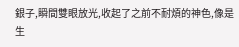銀子,瞬間雙眼放光,收起了之前不耐煩的神色,像是生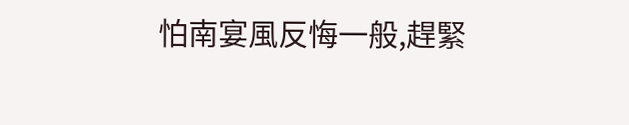怕南宴風反悔一般,趕緊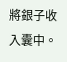將銀子收入囊中。